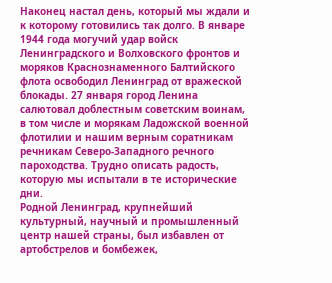Наконец настал день, который мы ждали и к которому готовились так долго. В январе 1944 года могучий удар войск Ленинградского и Волховского фронтов и моряков Краснознаменного Балтийского флота освободил Ленинград от вражеской блокады. 27 января город Ленина салютовал доблестным советским воинам, в том числе и морякам Ладожской военной флотилии и нашим верным соратникам речникам Северо-Западного речного пароходства. Трудно описать радость, которую мы испытали в те исторические дни.
Родной Ленинград, крупнейший культурный, научный и промышленный центр нашей страны, был избавлен от артобстрелов и бомбежек,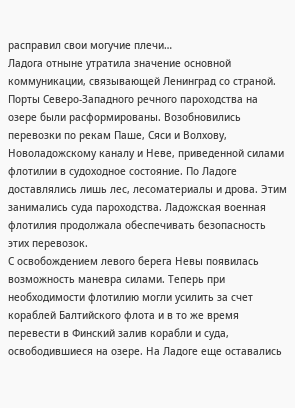расправил свои могучие плечи…
Ладога отныне утратила значение основной коммуникации, связывающей Ленинград со страной. Порты Северо-Западного речного пароходства на озере были расформированы. Возобновились перевозки по рекам Паше, Сяси и Волхову, Новоладожскому каналу и Неве, приведенной силами флотилии в судоходное состояние. По Ладоге доставлялись лишь лес, лесоматериалы и дрова. Этим занимались суда пароходства. Ладожская военная флотилия продолжала обеспечивать безопасность этих перевозок.
С освобождением левого берега Невы появилась возможность маневра силами. Теперь при необходимости флотилию могли усилить за счет кораблей Балтийского флота и в то же время перевести в Финский залив корабли и суда, освободившиеся на озере. На Ладоге еще оставались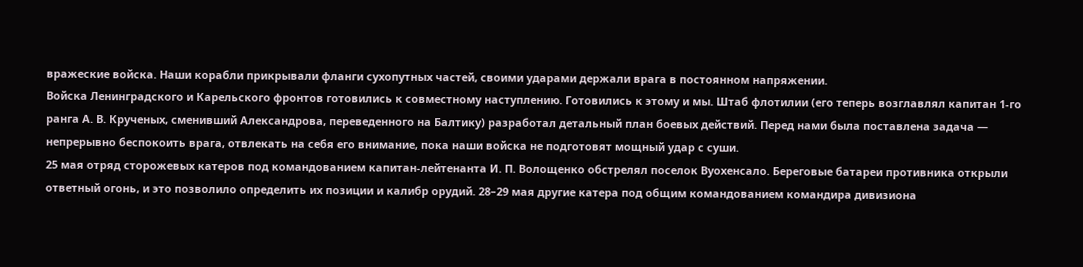вражеские войска. Наши корабли прикрывали фланги сухопутных частей, своими ударами держали врага в постоянном напряжении.
Войска Ленинградского и Карельского фронтов готовились к совместному наступлению. Готовились к этому и мы. Штаб флотилии (его теперь возглавлял капитан 1-го ранга А. В. Крученых, сменивший Александрова, переведенного на Балтику) разработал детальный план боевых действий. Перед нами была поставлена задача — непрерывно беспокоить врага, отвлекать на себя его внимание, пока наши войска не подготовят мощный удар с суши.
25 мая отряд сторожевых катеров под командованием капитан-лейтенанта И. П. Волощенко обстрелял поселок Вуохенсало. Береговые батареи противника открыли ответный огонь, и это позволило определить их позиции и калибр орудий. 28–29 мая другие катера под общим командованием командира дивизиона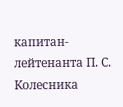капитан-лейтенанта П. С. Колесника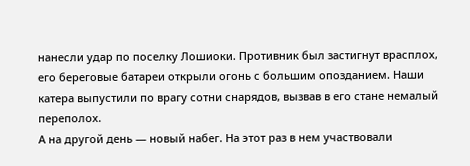нанесли удар по поселку Лошиоки. Противник был застигнут врасплох, его береговые батареи открыли огонь с большим опозданием. Наши катера выпустили по врагу сотни снарядов, вызвав в его стане немалый переполох.
А на другой день — новый набег. На этот раз в нем участвовали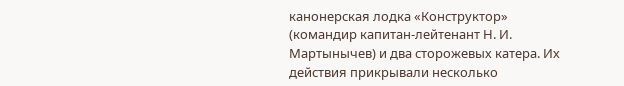канонерская лодка «Конструктор» (командир капитан-лейтенант Н. И. Мартынычев) и два сторожевых катера. Их действия прикрывали несколько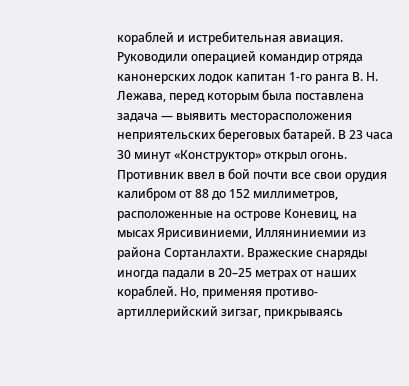кораблей и истребительная авиация. Руководили операцией командир отряда канонерских лодок капитан 1-го ранга В. Н. Лежава, перед которым была поставлена задача — выявить месторасположения неприятельских береговых батарей. В 23 часа 30 минут «Конструктор» открыл огонь. Противник ввел в бой почти все свои орудия калибром от 88 до 152 миллиметров, расположенные на острове Коневиц, на мысах Ярисивиниеми, Илляниниемии из района Сортанлахти. Вражеские снаряды иногда падали в 20–25 метрах от наших кораблей. Но, применяя противо-артиллерийский зигзаг, прикрываясь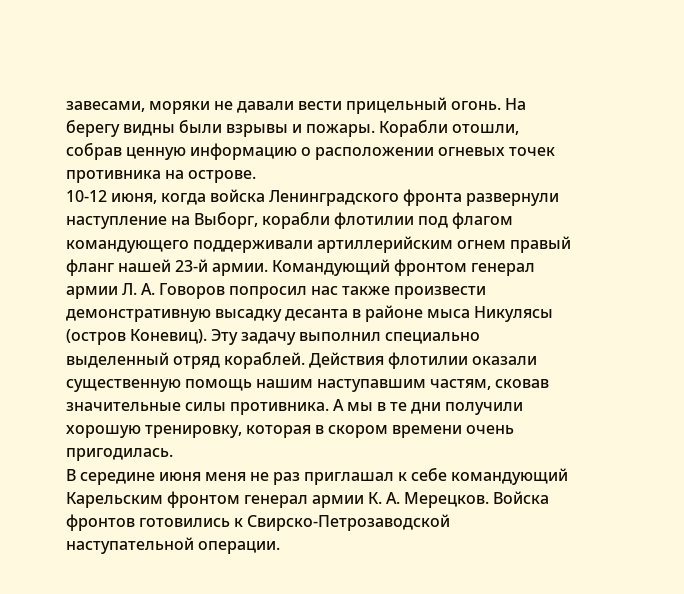завесами, моряки не давали вести прицельный огонь. На берегу видны были взрывы и пожары. Корабли отошли, собрав ценную информацию о расположении огневых точек противника на острове.
10-12 июня, когда войска Ленинградского фронта развернули наступление на Выборг, корабли флотилии под флагом командующего поддерживали артиллерийским огнем правый фланг нашей 23-й армии. Командующий фронтом генерал армии Л. А. Говоров попросил нас также произвести демонстративную высадку десанта в районе мыса Никулясы (остров Коневиц). Эту задачу выполнил специально выделенный отряд кораблей. Действия флотилии оказали существенную помощь нашим наступавшим частям, сковав значительные силы противника. А мы в те дни получили хорошую тренировку, которая в скором времени очень пригодилась.
В середине июня меня не раз приглашал к себе командующий Карельским фронтом генерал армии К. А. Мерецков. Войска фронтов готовились к Свирско-Петрозаводской наступательной операции.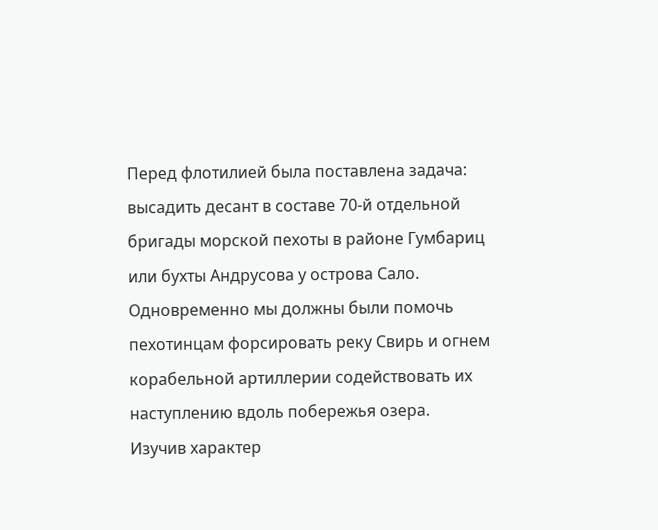Перед флотилией была поставлена задача: высадить десант в составе 70-й отдельной бригады морской пехоты в районе Гумбариц или бухты Андрусова у острова Сало. Одновременно мы должны были помочь пехотинцам форсировать реку Свирь и огнем корабельной артиллерии содействовать их наступлению вдоль побережья озера.
Изучив характер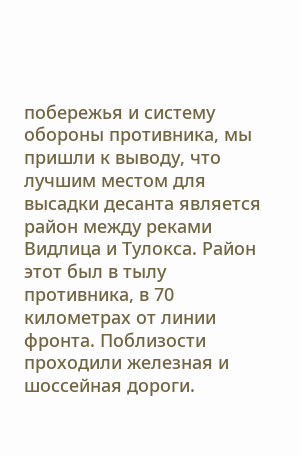побережья и систему обороны противника, мы пришли к выводу, что лучшим местом для высадки десанта является район между реками Видлица и Тулокса. Район этот был в тылу противника, в 70 километрах от линии фронта. Поблизости проходили железная и шоссейная дороги.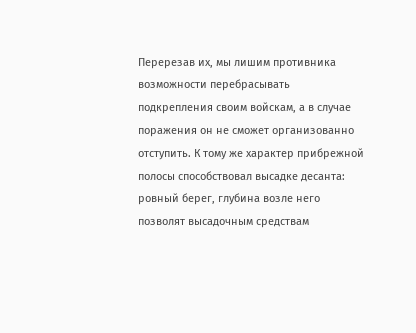Перерезав их, мы лишим противника возможности перебрасывать подкрепления своим войскам, а в случае поражения он не сможет организованно отступить. К тому же характер прибрежной полосы способствовал высадке десанта: ровный берег, глубина возле него позволят высадочным средствам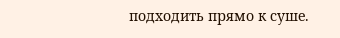подходить прямо к суше.